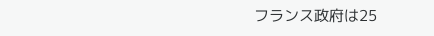フランス政府は25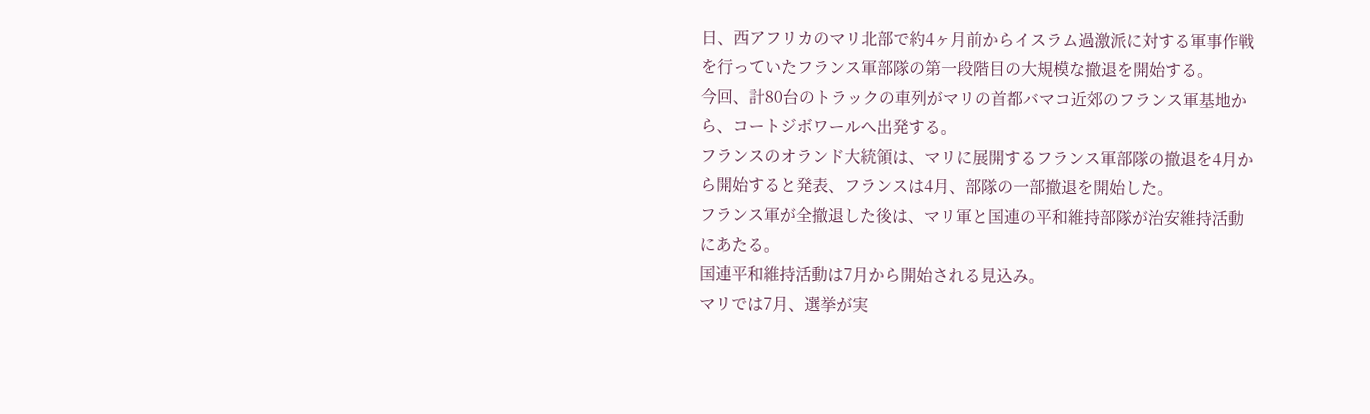日、西アフリカのマリ北部で約4ヶ月前からイスラム過激派に対する軍事作戦を行っていたフランス軍部隊の第一段階目の大規模な撤退を開始する。
今回、計80台のトラックの車列がマリの首都バマコ近郊のフランス軍基地から、コートジボワールへ出発する。
フランスのオランド大統領は、マリに展開するフランス軍部隊の撤退を4月から開始すると発表、フランスは4月、部隊の一部撤退を開始した。
フランス軍が全撤退した後は、マリ軍と国連の平和維持部隊が治安維持活動にあたる。
国連平和維持活動は7月から開始される見込み。
マリでは7月、選挙が実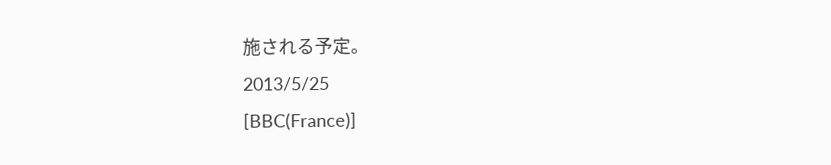施される予定。
2013/5/25
[BBC(France)]